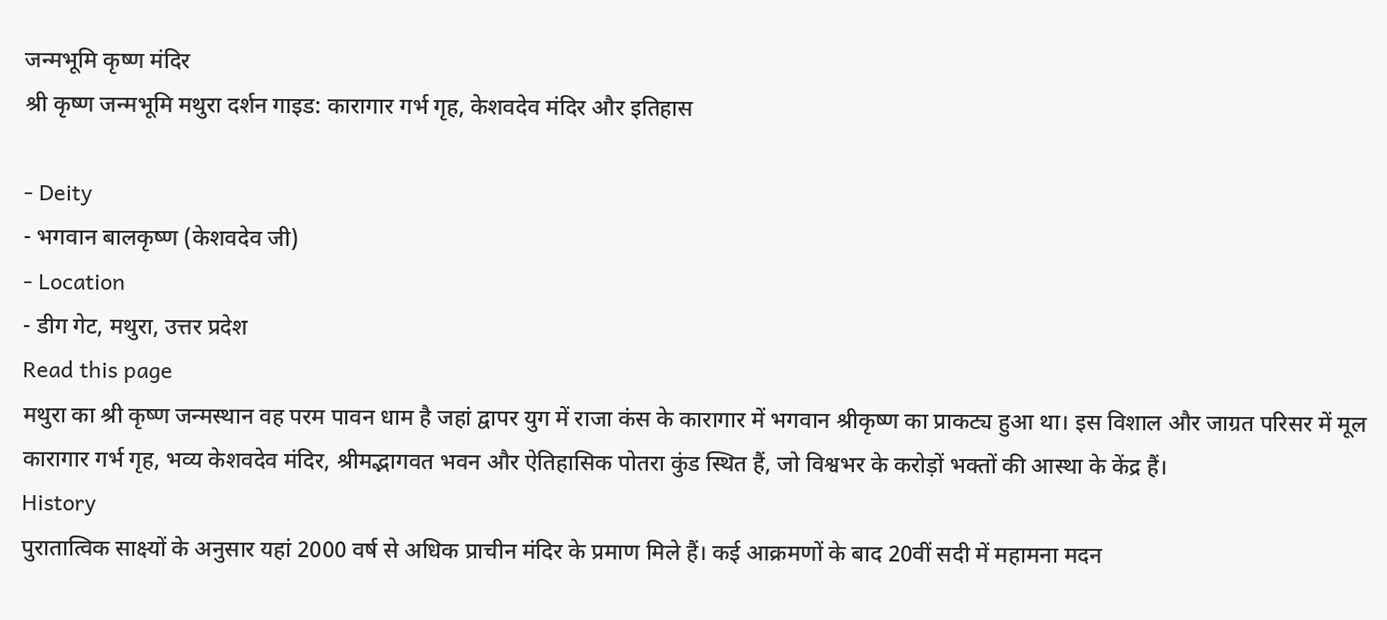जन्मभूमि कृष्ण मंदिर
श्री कृष्ण जन्मभूमि मथुरा दर्शन गाइड: कारागार गर्भ गृह, केशवदेव मंदिर और इतिहास

- Deity
- भगवान बालकृष्ण (केशवदेव जी)
- Location
- डीग गेट, मथुरा, उत्तर प्रदेश
Read this page
मथुरा का श्री कृष्ण जन्मस्थान वह परम पावन धाम है जहां द्वापर युग में राजा कंस के कारागार में भगवान श्रीकृष्ण का प्राकट्य हुआ था। इस विशाल और जाग्रत परिसर में मूल कारागार गर्भ गृह, भव्य केशवदेव मंदिर, श्रीमद्भागवत भवन और ऐतिहासिक पोतरा कुंड स्थित हैं, जो विश्वभर के करोड़ों भक्तों की आस्था के केंद्र हैं।
History
पुरातात्विक साक्ष्यों के अनुसार यहां 2000 वर्ष से अधिक प्राचीन मंदिर के प्रमाण मिले हैं। कई आक्रमणों के बाद 20वीं सदी में महामना मदन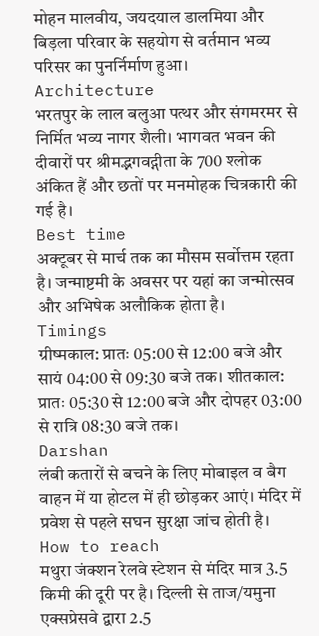मोहन मालवीय, जयदयाल डालमिया और बिड़ला परिवार के सहयोग से वर्तमान भव्य परिसर का पुनर्निर्माण हुआ।
Architecture
भरतपुर के लाल बलुआ पत्थर और संगमरमर से निर्मित भव्य नागर शैली। भागवत भवन की दीवारों पर श्रीमद्भगवद्गीता के 700 श्लोक अंकित हैं और छतों पर मनमोहक चित्रकारी की गई है।
Best time
अक्टूबर से मार्च तक का मौसम सर्वोत्तम रहता है। जन्माष्टमी के अवसर पर यहां का जन्मोत्सव और अभिषेक अलौकिक होता है।
Timings
ग्रीष्मकाल: प्रातः 05:00 से 12:00 बजे और सायं 04:00 से 09:30 बजे तक। शीतकाल: प्रातः 05:30 से 12:00 बजे और दोपहर 03:00 से रात्रि 08:30 बजे तक।
Darshan
लंबी कतारों से बचने के लिए मोबाइल व बैग वाहन में या होटल में ही छोड़कर आएं। मंदिर में प्रवेश से पहले सघन सुरक्षा जांच होती है।
How to reach
मथुरा जंक्शन रेलवे स्टेशन से मंदिर मात्र 3.5 किमी की दूरी पर है। दिल्ली से ताज/यमुना एक्सप्रेसवे द्वारा 2.5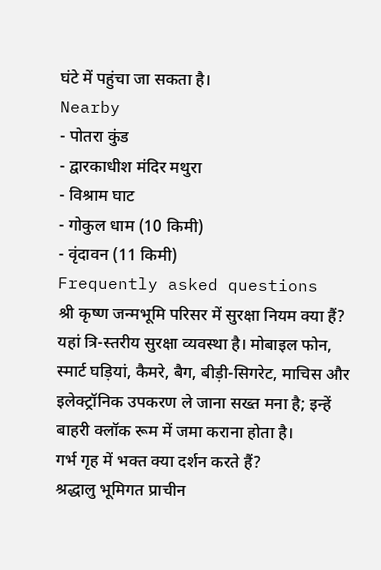घंटे में पहुंचा जा सकता है।
Nearby
- पोतरा कुंड
- द्वारकाधीश मंदिर मथुरा
- विश्राम घाट
- गोकुल धाम (10 किमी)
- वृंदावन (11 किमी)
Frequently asked questions
श्री कृष्ण जन्मभूमि परिसर में सुरक्षा नियम क्या हैं?
यहां त्रि-स्तरीय सुरक्षा व्यवस्था है। मोबाइल फोन, स्मार्ट घड़ियां, कैमरे, बैग, बीड़ी-सिगरेट, माचिस और इलेक्ट्रॉनिक उपकरण ले जाना सख्त मना है; इन्हें बाहरी क्लॉक रूम में जमा कराना होता है।
गर्भ गृह में भक्त क्या दर्शन करते हैं?
श्रद्धालु भूमिगत प्राचीन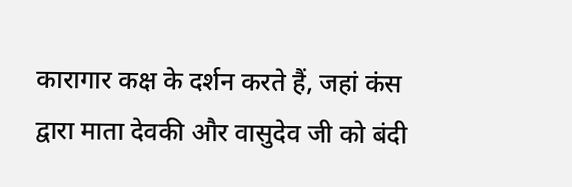कारागार कक्ष के दर्शन करते हैं, जहां कंस द्वारा माता देवकी और वासुदेव जी को बंदी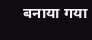बनाया गया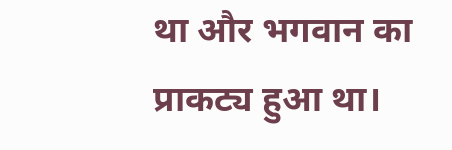था और भगवान का प्राकट्य हुआ था।